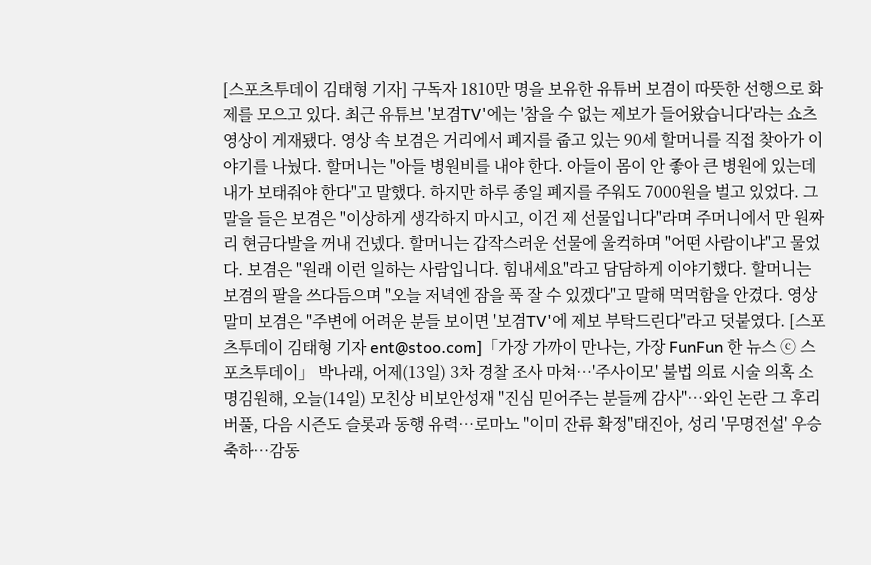[스포츠투데이 김태형 기자] 구독자 1810만 명을 보유한 유튜버 보겸이 따뜻한 선행으로 화제를 모으고 있다. 최근 유튜브 '보겸TV'에는 '참을 수 없는 제보가 들어왔습니다'라는 쇼츠 영상이 게재됐다. 영상 속 보겸은 거리에서 폐지를 줍고 있는 90세 할머니를 직접 찾아가 이야기를 나눴다. 할머니는 "아들 병원비를 내야 한다. 아들이 몸이 안 좋아 큰 병원에 있는데 내가 보태줘야 한다"고 말했다. 하지만 하루 종일 폐지를 주워도 7000원을 벌고 있었다. 그 말을 들은 보겸은 "이상하게 생각하지 마시고, 이건 제 선물입니다"라며 주머니에서 만 원짜리 현금다발을 꺼내 건넸다. 할머니는 갑작스러운 선물에 울컥하며 "어떤 사람이냐"고 물었다. 보겸은 "원래 이런 일하는 사람입니다. 힘내세요"라고 담담하게 이야기했다. 할머니는 보겸의 팔을 쓰다듬으며 "오늘 저녁엔 잠을 푹 잘 수 있겠다"고 말해 먹먹함을 안겼다. 영상 말미 보겸은 "주변에 어려운 분들 보이면 '보겸TV'에 제보 부탁드린다"라고 덧붙였다. [스포츠투데이 김태형 기자 ent@stoo.com]「가장 가까이 만나는, 가장 FunFun 한 뉴스 ⓒ 스포츠투데이」 박나래, 어제(13일) 3차 경찰 조사 마쳐…'주사이모' 불법 의료 시술 의혹 소명김원해, 오늘(14일) 모친상 비보안성재 "진심 믿어주는 분들께 감사"…와인 논란 그 후리버풀, 다음 시즌도 슬롯과 동행 유력…로마노 "이미 잔류 확정"태진아, 성리 '무명전설' 우승 축하…감동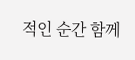적인 순간 함께